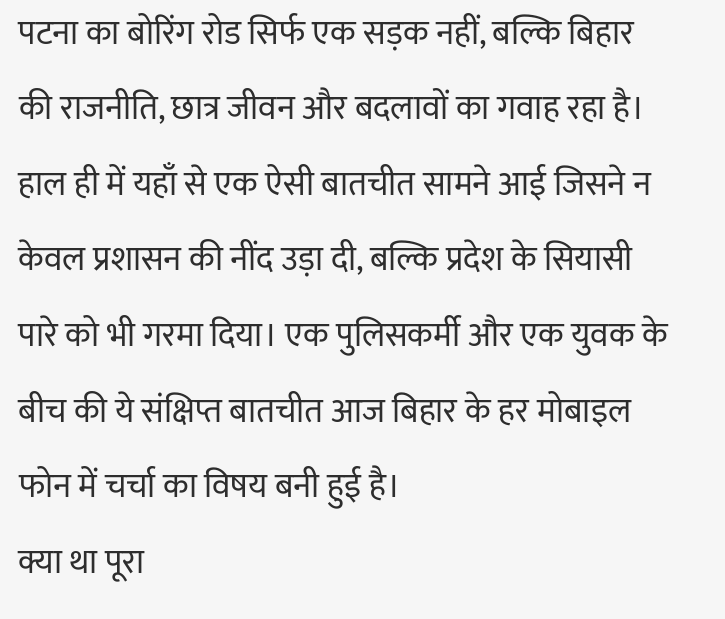पटना का बोरिंग रोड सिर्फ एक सड़क नहीं, बल्कि बिहार की राजनीति, छात्र जीवन और बदलावों का गवाह रहा है। हाल ही में यहाँ से एक ऐसी बातचीत सामने आई जिसने न केवल प्रशासन की नींद उड़ा दी, बल्कि प्रदेश के सियासी पारे को भी गरमा दिया। एक पुलिसकर्मी और एक युवक के बीच की ये संक्षिप्त बातचीत आज बिहार के हर मोबाइल फोन में चर्चा का विषय बनी हुई है।
क्या था पूरा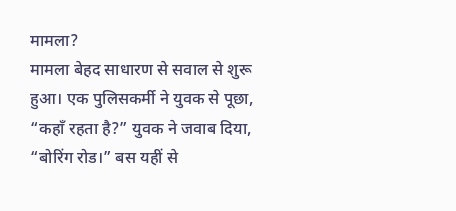मामला?
मामला बेहद साधारण से सवाल से शुरू हुआ। एक पुलिसकर्मी ने युवक से पूछा, “कहाँ रहता है?” युवक ने जवाब दिया, “बोरिंग रोड।” बस यहीं से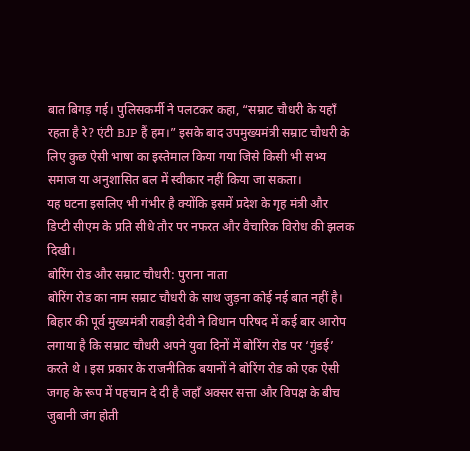बात बिगड़ गई। पुलिसकर्मी ने पलटकर कहा, “सम्राट चौधरी के यहाँ रहता है रे? एंटी BJP हैं हम।” इसके बाद उपमुख्यमंत्री सम्राट चौधरी के लिए कुछ ऐसी भाषा का इस्तेमाल किया गया जिसे किसी भी सभ्य समाज या अनुशासित बल में स्वीकार नहीं किया जा सकता।
यह घटना इसलिए भी गंभीर है क्योंकि इसमें प्रदेश के गृह मंत्री और डिप्टी सीएम के प्रति सीधे तौर पर नफरत और वैचारिक विरोध की झलक दिखी।
बोरिंग रोड और सम्राट चौधरी: पुराना नाता
बोरिंग रोड का नाम सम्राट चौधरी के साथ जुड़ना कोई नई बात नहीं है। बिहार की पूर्व मुख्यमंत्री राबड़ी देवी ने विधान परिषद में कई बार आरोप लगाया है कि सम्राट चौधरी अपने युवा दिनों में बोरिंग रोड पर ‘गुंडई’ करते थे । इस प्रकार के राजनीतिक बयानों ने बोरिंग रोड को एक ऐसी जगह के रूप में पहचान दे दी है जहाँ अक्सर सत्ता और विपक्ष के बीच जुबानी जंग होती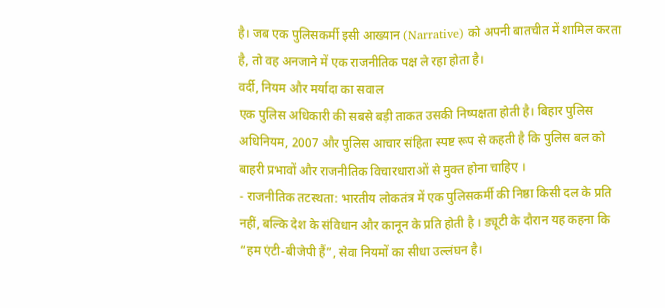है। जब एक पुलिसकर्मी इसी आख्यान (Narrative) को अपनी बातचीत में शामिल करता है, तो वह अनजाने में एक राजनीतिक पक्ष ले रहा होता है।
वर्दी, नियम और मर्यादा का सवाल
एक पुलिस अधिकारी की सबसे बड़ी ताकत उसकी निष्पक्षता होती है। बिहार पुलिस अधिनियम, 2007 और पुलिस आचार संहिता स्पष्ट रूप से कहती है कि पुलिस बल को बाहरी प्रभावों और राजनीतिक विचारधाराओं से मुक्त होना चाहिए ।
- राजनीतिक तटस्थता: भारतीय लोकतंत्र में एक पुलिसकर्मी की निष्ठा किसी दल के प्रति नहीं, बल्कि देश के संविधान और कानून के प्रति होती है । ड्यूटी के दौरान यह कहना कि “हम एंटी-बीजेपी हैं”, सेवा नियमों का सीधा उल्लंघन है।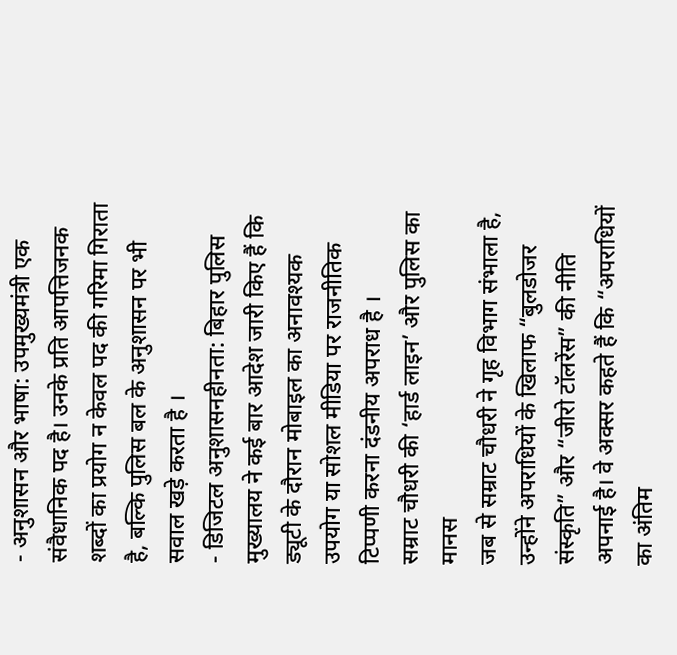- अनुशासन और भाषा: उपमुख्यमंत्री एक संवैधानिक पद है। उनके प्रति आपत्तिजनक शब्दों का प्रयोग न केवल पद की गरिमा गिराता है, बल्कि पुलिस बल के अनुशासन पर भी सवाल खड़े करता है ।
- डिजिटल अनुशासनहीनता: बिहार पुलिस मुख्यालय ने कई बार आदेश जारी किए हैं कि ड्यूटी के दौरान मोबाइल का अनावश्यक उपयोग या सोशल मीडिया पर राजनीतिक टिप्पणी करना दंडनीय अपराध है ।
सम्राट चौधरी की ‘हार्ड लाइन’ और पुलिस का मानस
जब से सम्राट चौधरी ने गृह विभाग संभाला है, उन्होंने अपराधियों के खिलाफ “बुलडोजर संस्कृति” और “जीरो टॉलरेंस” की नीति अपनाई है। वे अक्सर कहते हैं कि “अपराधियों का अंतिम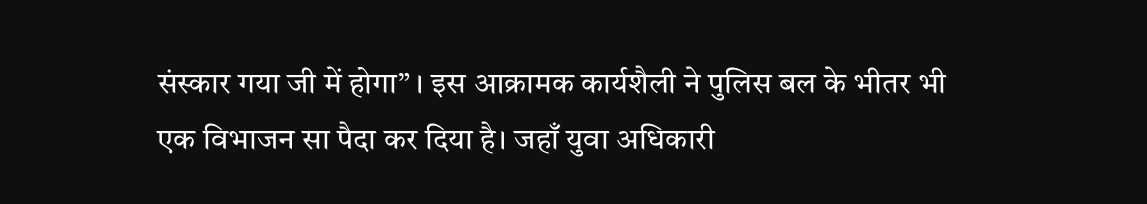संस्कार गया जी में होगा” । इस आक्रामक कार्यशैली ने पुलिस बल के भीतर भी एक विभाजन सा पैदा कर दिया है। जहाँ युवा अधिकारी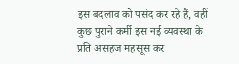इस बदलाव को पसंद कर रहे हैं, वहीं कुछ पुराने कर्मी इस नई व्यवस्था के प्रति असहज महसूस कर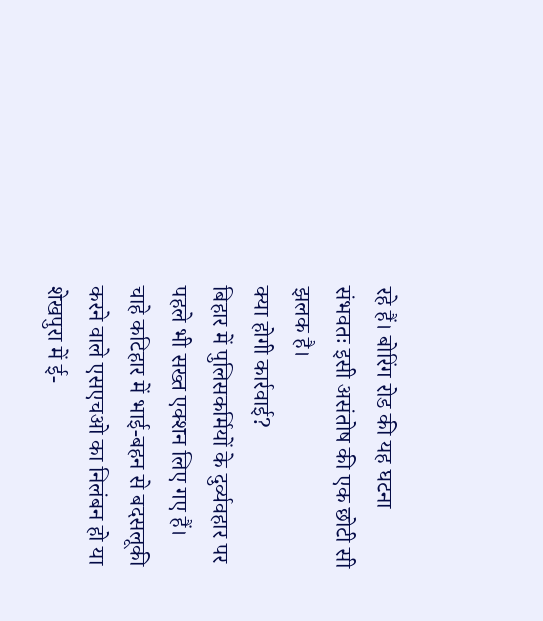रहे हैं। बोरिंग रोड की यह घटना संभवतः इसी असंतोष की एक छोटी सी झलक है।
क्या होगी कार्रवाई?
बिहार में पुलिसकर्मियों के दुर्व्यवहार पर पहले भी सख्त एक्शन लिए गए हैं। चाहे कटिहार में भाई-बहन से बदसलूकी करने वाले एसएचओ का निलंबन हो या शेखपुरा में ई-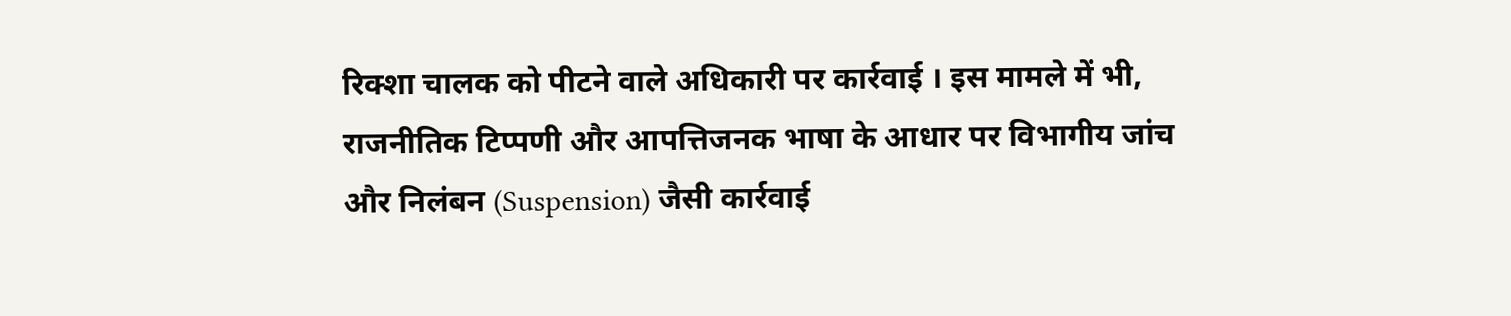रिक्शा चालक को पीटने वाले अधिकारी पर कार्रवाई । इस मामले में भी, राजनीतिक टिप्पणी और आपत्तिजनक भाषा के आधार पर विभागीय जांच और निलंबन (Suspension) जैसी कार्रवाई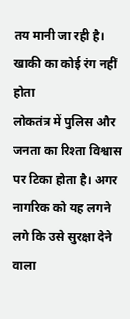तय मानी जा रही है।
खाकी का कोई रंग नहीं होता
लोकतंत्र में पुलिस और जनता का रिश्ता विश्वास पर टिका होता है। अगर नागरिक को यह लगने लगे कि उसे सुरक्षा देने वाला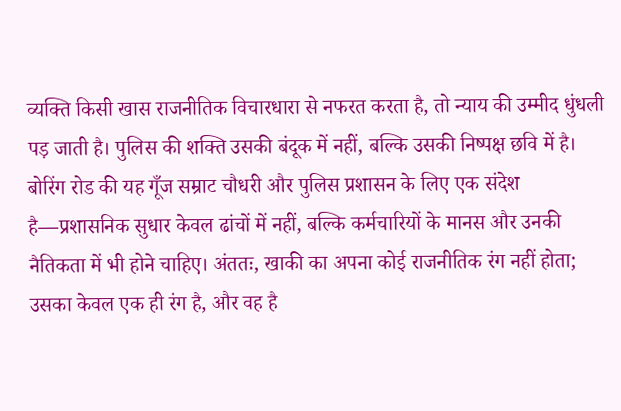व्यक्ति किसी खास राजनीतिक विचारधारा से नफरत करता है, तो न्याय की उम्मीद धुंधली पड़ जाती है। पुलिस की शक्ति उसकी बंदूक में नहीं, बल्कि उसकी निष्पक्ष छवि में है।
बोरिंग रोड की यह गूँज सम्राट चौधरी और पुलिस प्रशासन के लिए एक संदेश है—प्रशासनिक सुधार केवल ढांचों में नहीं, बल्कि कर्मचारियों के मानस और उनकी नैतिकता में भी होने चाहिए। अंततः, खाकी का अपना कोई राजनीतिक रंग नहीं होता; उसका केवल एक ही रंग है, और वह है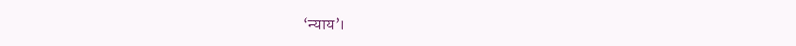‘न्याय’।